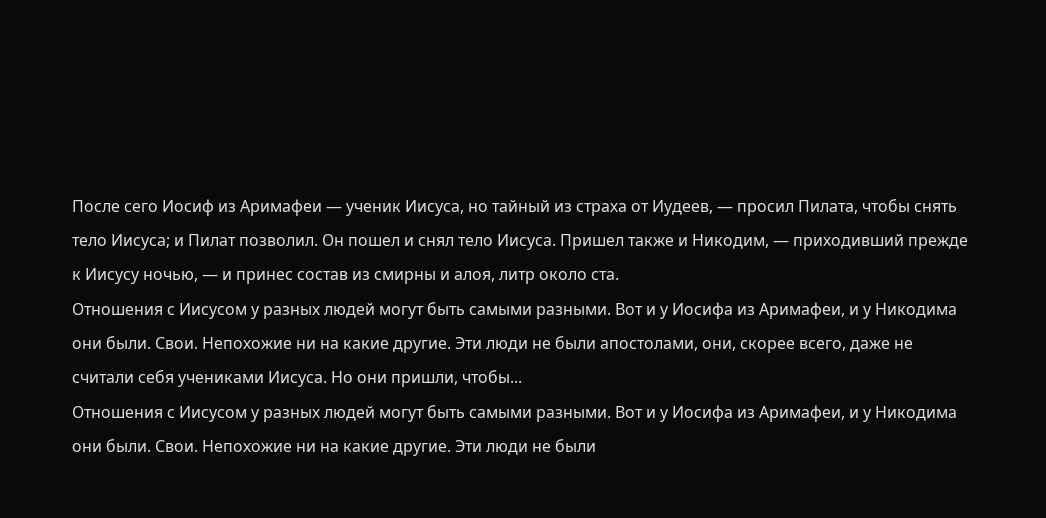После сего Иосиф из Аримафеи — ученик Иисуса, но тайный из страха от Иудеев, — просил Пилата, чтобы снять тело Иисуса; и Пилат позволил. Он пошел и снял тело Иисуса. Пришел также и Никодим, — приходивший прежде к Иисусу ночью, — и принес состав из смирны и алоя, литр около ста.
Отношения с Иисусом у разных людей могут быть самыми разными. Вот и у Иосифа из Аримафеи, и у Никодима они были. Свои. Непохожие ни на какие другие. Эти люди не были апостолами, они, скорее всего, даже не считали себя учениками Иисуса. Но они пришли, чтобы...
Отношения с Иисусом у разных людей могут быть самыми разными. Вот и у Иосифа из Аримафеи, и у Никодима они были. Свои. Непохожие ни на какие другие. Эти люди не были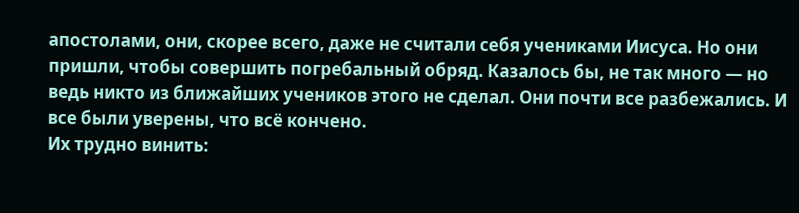апостолами, они, скорее всего, даже не считали себя учениками Иисуса. Но они пришли, чтобы совершить погребальный обряд. Казалось бы, не так много — но ведь никто из ближайших учеников этого не сделал. Они почти все разбежались. И все были уверены, что всё кончено.
Их трудно винить: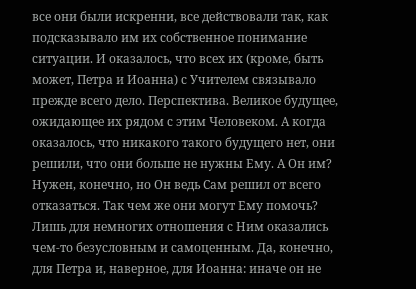все они были искренни, все действовали так, как подсказывало им их собственное понимание ситуации. И оказалось, что всех их (кроме, быть может, Петра и Иоанна) с Учителем связывало прежде всего дело. Перспектива. Великое будущее, ожидающее их рядом с этим Человеком. А когда оказалось, что никакого такого будущего нет, они решили, что они больше не нужны Ему. А Он им? Нужен, конечно, но Он ведь Сам решил от всего отказаться. Так чем же они могут Ему помочь?
Лишь для немногих отношения с Ним оказались чем-то безусловным и самоценным. Да, конечно, для Петра и, наверное, для Иоанна: иначе он не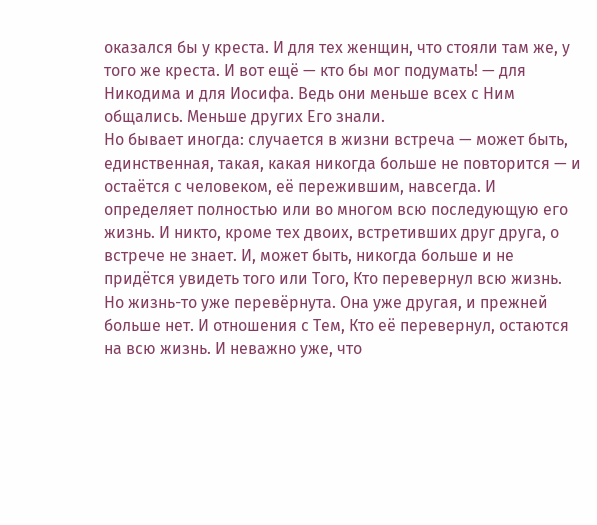оказался бы у креста. И для тех женщин, что стояли там же, у того же креста. И вот ещё — кто бы мог подумать! — для Никодима и для Иосифа. Ведь они меньше всех с Ним общались. Меньше других Его знали.
Но бывает иногда: случается в жизни встреча — может быть, единственная, такая, какая никогда больше не повторится — и остаётся с человеком, её пережившим, навсегда. И определяет полностью или во многом всю последующую его жизнь. И никто, кроме тех двоих, встретивших друг друга, о встрече не знает. И, может быть, никогда больше и не придётся увидеть того или Того, Кто перевернул всю жизнь. Но жизнь-то уже перевёрнута. Она уже другая, и прежней больше нет. И отношения с Тем, Кто её перевернул, остаются на всю жизнь. И неважно уже, что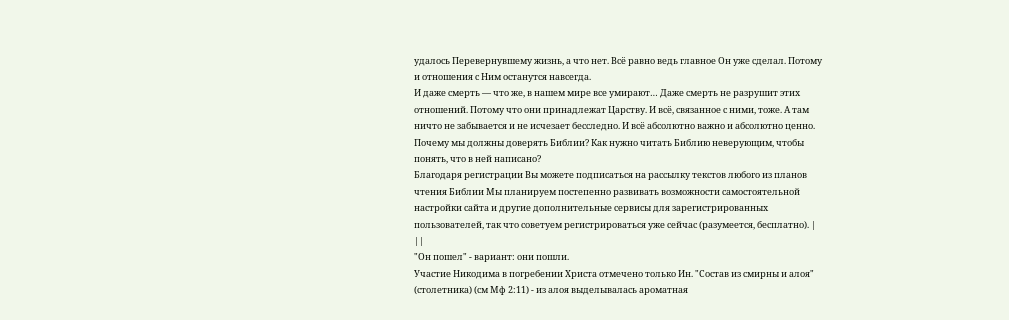удалось Перевернувшему жизнь, а что нет. Всё равно ведь главное Он уже сделал. Потому и отношения с Ним останутся навсегда.
И даже смерть — что же, в нашем мире все умирают… Даже смерть не разрушит этих отношений. Потому что они принадлежат Царству. И всё, связанное с ними, тоже. А там ничто не забывается и не исчезает бесследно. И всё абсолютно важно и абсолютно ценно.
Почему мы должны доверять Библии? Как нужно читать Библию неверующим, чтобы понять, что в ней написано?
Благодаря регистрации Вы можете подписаться на рассылку текстов любого из планов чтения Библии Мы планируем постепенно развивать возможности самостоятельной настройки сайта и другие дополнительные сервисы для зарегистрированных пользователей, так что советуем регистрироваться уже сейчас (разумеется, бесплатно). | ||
"Он пошел" - вариант: они пошли.
Участие Никодима в погребении Христа отмечено только Ин. "Состав из смирны и алоя" (столетника) (см Мф 2:11) - из алоя выделывалась ароматная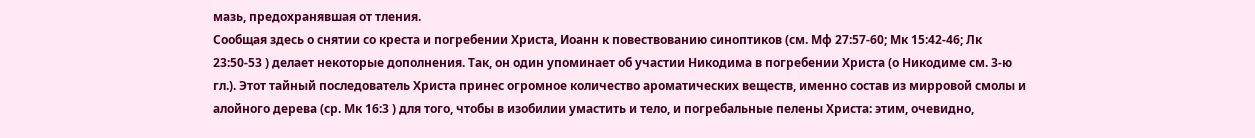мазь, предохранявшая от тления.
Сообщая здесь о снятии со креста и погребении Христа, Иоанн к повествованию синоптиков (см. Мф 27:57-60; Мк 15:42-46; Лк 23:50-53 ) делает некоторые дополнения. Так, он один упоминает об участии Никодима в погребении Христа (о Никодиме см. 3-ю гл.). Этот тайный последователь Христа принес огромное количество ароматических веществ, именно состав из мирровой смолы и алойного дерева (ср. Мк 16:3 ) для того, чтобы в изобилии умастить и тело, и погребальные пелены Христа: этим, очевидно,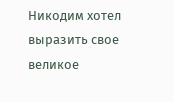Никодим хотел выразить свое великое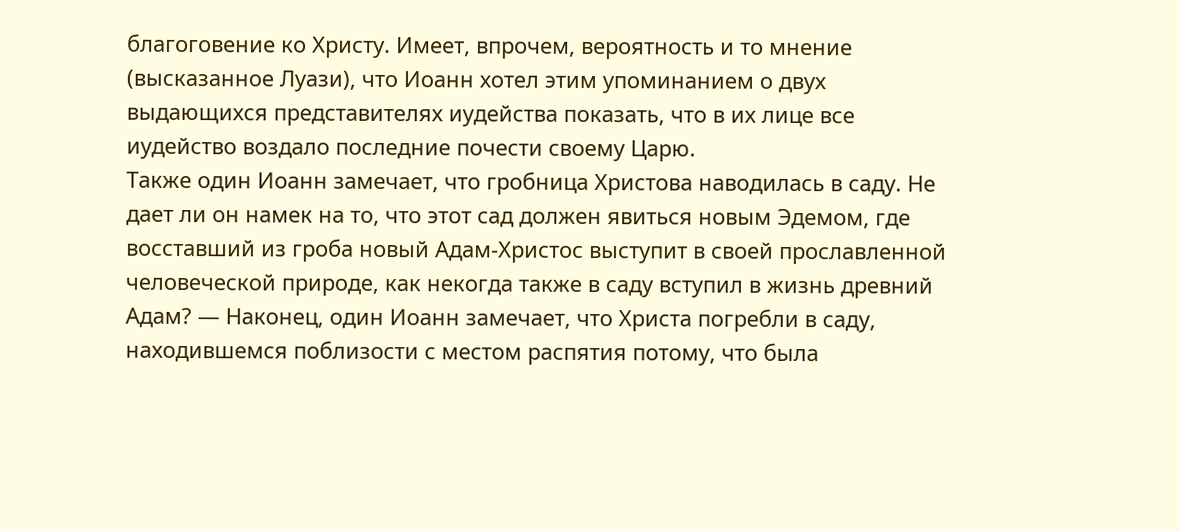благоговение ко Христу. Имеет, впрочем, вероятность и то мнение (высказанное Луази), что Иоанн хотел этим упоминанием о двух выдающихся представителях иудейства показать, что в их лице все иудейство воздало последние почести своему Царю.
Также один Иоанн замечает, что гробница Христова наводилась в саду. Не дает ли он намек на то, что этот сад должен явиться новым Эдемом, где восставший из гроба новый Адам-Христос выступит в своей прославленной человеческой природе, как некогда также в саду вступил в жизнь древний Адам? — Наконец, один Иоанн замечает, что Христа погребли в саду, находившемся поблизости с местом распятия потому, что была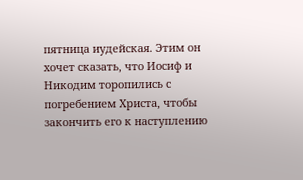пятница иудейская. Этим он хочет сказать, что Иосиф и Никодим торопились с погребением Христа, чтобы закончить его к наступлению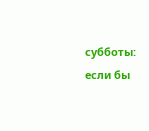субботы: если бы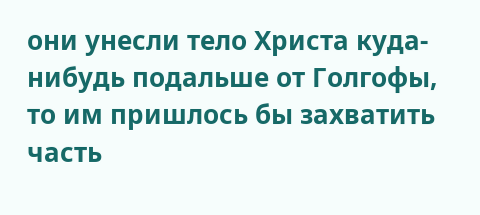они унесли тело Христа куда-нибудь подальше от Голгофы, то им пришлось бы захватить часть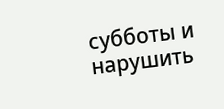субботы и нарушить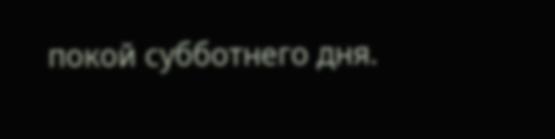покой субботнего дня.